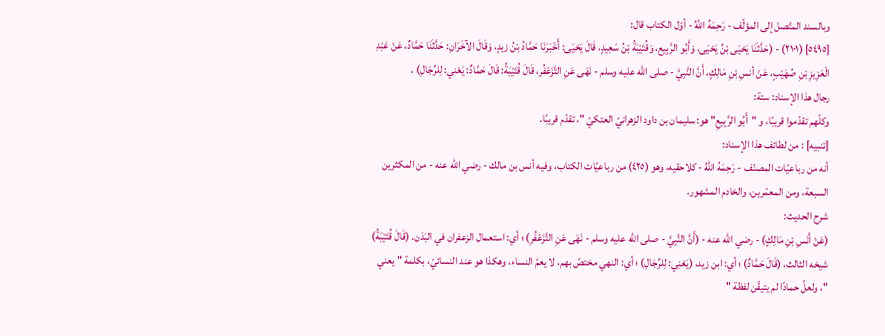وبالسند المتّصل إلى المؤلّف - رَحِمَهُ اللهُ - أوّل الكتاب قال:
[٥٤٩٥] (٢١٠١) - (حَدَّثَنَا يَحْيَى بْنُ يَحْيَى، وَأَبُو الرَّبِيع، وَقُتَيْبَةُ بْنُ سَعِيدٍ، قَالَ يَحْيَى: أَخْبَرَنَا حَمَّادُ بْنُ زيدٍ، وَقَالَ الآخَرَانِ: حَدَّثَنَا حَمَّادٌ، عَنْ عَبْدِ الْعَزِيزِ بْنِ صُهَيْبٍ، عَنْ أنسِ بْنِ مَالِكٍ، أَنَّ النَّبِيَّ - صلى الله عليه وسلم - نَهَى عَنِ التَّزَعْفُر، قَالَ قُتَيْبَةُ: قَالَ حَمَّادٌ: يَعْني: لِلرِّجَالِ) .
رجال هذا الإسناد: ستة:
وكلّهم تقدّموا قريبًا، و "أَبُو الرَّبِيعِ" هو: سليمان بن داود الزهرانيّ العتكيّ "، تقدّم قريبًا.
[تنبيه] : من لطائف هذا الإسناد:
أنه من رباعيّات المصنّف - رَحِمَهُ اللهُ - كلاحقيه، وهو (٤٢٥) من رباعيّات الكتاب، وفيه أنس بن مالك - رضي الله عنه - من المكثرين السبعة، ومن المعمّرين، والخادم المشهور.
شرح الحديث:
(عَنْ أَنَسِ بْنِ مَالِكٍ) - رضي الله عنه - (أَنَّ النَّبِيَّ - صلى الله عليه وسلم - نَهَى عَنِ التَّزَعْفُرِ) ؛ أي: استعمال الزعفران في البَدَن. (قَالَ قُتَيْبَةُ) شيخه الثالث، (قَالَ حَمَّادٌ) ؛ أي: ابن زيد، (يَعْنِي: لِلرِّجَالِ) ؛ أي: النهي مختصّ بهم، لا يعمّ النساء، وهكذا هو عند النسائيّ، بكلمة " يعني "، ولعلّ حمادًا لم يتيقّن لفظة "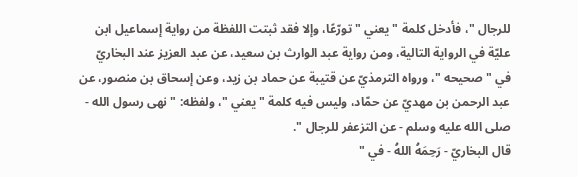للرجال "، فأدخل كلمة " يعني " تورّعًا، وإلا فقد ثبتت اللفظة من رواية إسماعيل ابن عليّة في الرواية التالية، ومن رواية عبد الوارث بن سعيد، عن عبد العزيز عند البخاريّ في " صحيحه "، ورواه الترمذيّ عن قتيبة عن حماد بن زيد، وعن إسحاق بن منصور، عن عبد الرحمن بن مهديّ عن حمّاد، وليس فيه كلمة " يعني "، ولفظه: " نهى رسول الله - صلى الله عليه وسلم - عن التزعفر للرجال ".
قال البخاريّ - رَحِمَهُ اللهُ - في "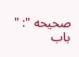صحيحه ": " باب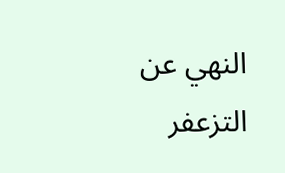النهي عن التزعفر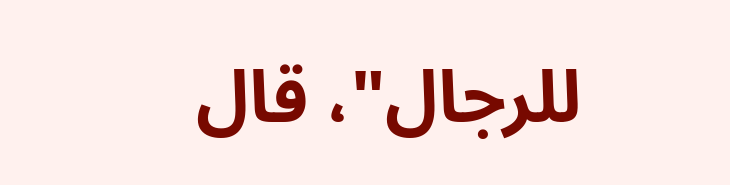للرجال"، قال